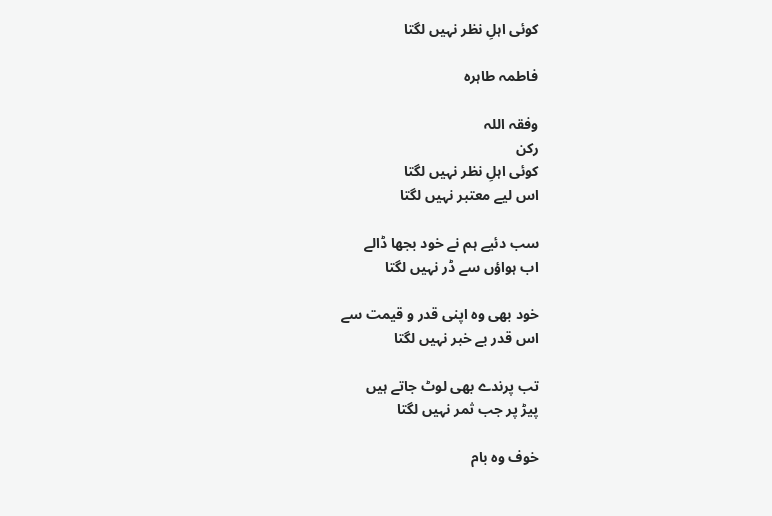کوئی اہلِ نظر نہیں لگتا

فاطمہ طاہرہ

وفقہ اللہ
رکن
کوئی اہلِ نظر نہیں لگتا
اس لیے معتبر نہیں لگتا

سب دئیے ہم نے خود بجھا ڈالے
اب ہواؤں سے ڈر نہیں لگتا

خود بھی وہ اپنی قدر و قیمت سے
اس قدر بے خبر نہیں لگتا

تب پرندے بھی لوٹ جاتے ہیں
پیڑ پر جب ثمر نہیں لگتا

خوف وہ بام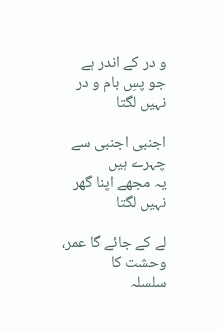و در کے اندر ہے
جو پسِ بام و در نہیں لگتا

اجنبی اجنبی سے چہرے ہیں
یہ مجھے اپنا گھر نہیں لگتا

لے کے جائے گا عمر، وحشت کا
سلسلہ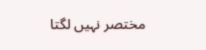مختصر نہیں لگتا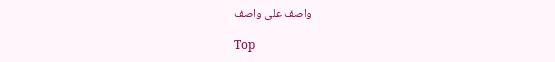واصف علی واصف

Top